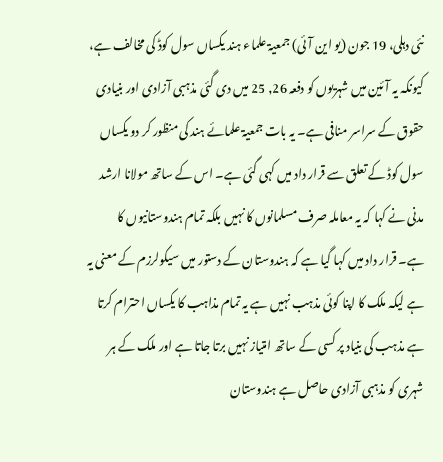نئی دہلی، 19 جون (یو این آئی) جمعیۃ علماء ہند یکساں سول کوڈ کی مخالف ہے، کیونکہ یہ آئین میں شہریوں کو دفعہ 26, 25 میں دی گئی مذہبی آزادی اور بنیادی حقوق کے سراسر منافی ہے۔ یہ بات جمعیۃ علمائے ہند کی منظور کر دو یکساں سول کوڈ کے تعلق سے قرار داد میں کہی گئی ہے۔ اس کے ساتھ مولانا ارشد مدنی نے کہا کہ یہ معاملہ صرف مسلمانوں کا نہیں بلکہ تمام ہندوستانیوں کا
ہے۔ قرار داد میں کہا گیا ہے کہ ہندوستان کے دستور میں سیکولرزم کے معنی یہ ہے لیکہ ملک کا اپنا کوئی مذہب نہیں ہے یہ تمام مذاہب کا یکساں احترام کرتا ہے مذہب کی بنیاد پر کسی کے ساتھ امتیاز نہیں برتا جاتا ہے اور ملک کے ہر شہری کو مذہبی آزادی حاصل ہے ہندوستان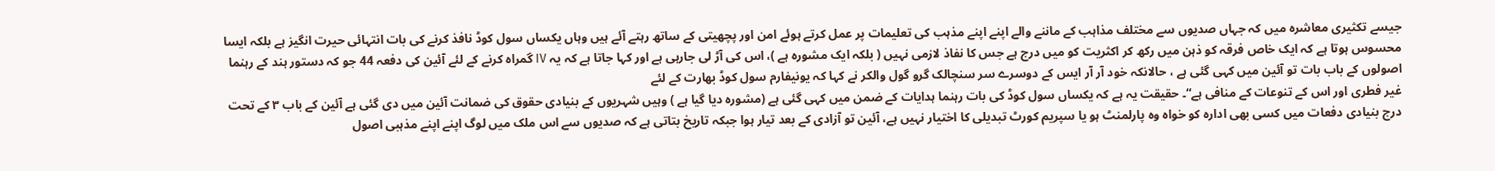جیسے تکثیری معاشرہ میں کہ جہاں صدیوں سے مختلف مذاہب کے ماننے والے اپنے اپنے مذہب کی تعلیمات پر عمل کرتے ہوئے امن اور پچھیتی کے ساتھ رہتے آئے ہیں وہاں یکساں سول کوڈ نافذ کرنے کی بات انتہائی حیرت انگیز ہے بلکہ ایسا محسوس ہوتا ہے کہ ایک خاص فرقہ کو ذہن میں رکھ کر اکثریت کو میں درج ہے جس کا نفاذ لازمی نہیں ( بلکہ ایک مشورہ ہے )، اس کی آڑ لی جارہی ہے اور کہا جاتا ہے کہ یہ IV گمراہ کرنے کے لئے آئین کی دفعہ 44 جو کہ دستور ہند کے رہنما اصولوں کے باب بات تو آئین میں کہی گئی ہے ، حالانکہ خود آر آر ایس کے دوسرے سر سنچالک گرو گول والکر نے کہا کہ یونیفارم سول کوڈ بھارت کے لئے
غیر فطری اور اس کے تنوعات کے منافی ہے“۔ حقیقت یہ ہے کہ یکساں سول کوڈ کی بات رہنما ہدایات کے ضمن میں کہی گئی ہے (مشورہ دیا گیا ہے ) وہیں شہریوں کے بنیادی حقوق کی ضمانت آئین میں دی گئی ہے آئین کے باب ۳ کے تحت درج بنیادی دفعات میں کسی بھی ادارہ کو خواہ وہ پارلمنٹ ہو یا سپریم کورٹ تبدیلی کا اختیار نہیں ہے، آئین تو آزادی کے بعد تیار ہوا جبکہ تاریخ بتاتی ہے کہ صدیوں سے اس ملک میں لوگ اپنے اپنے مذہبی اصول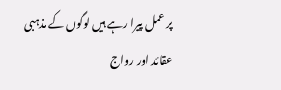پر عمل پیرا رہے ہیں لوگوں کے مذہبی عقائد اور رواج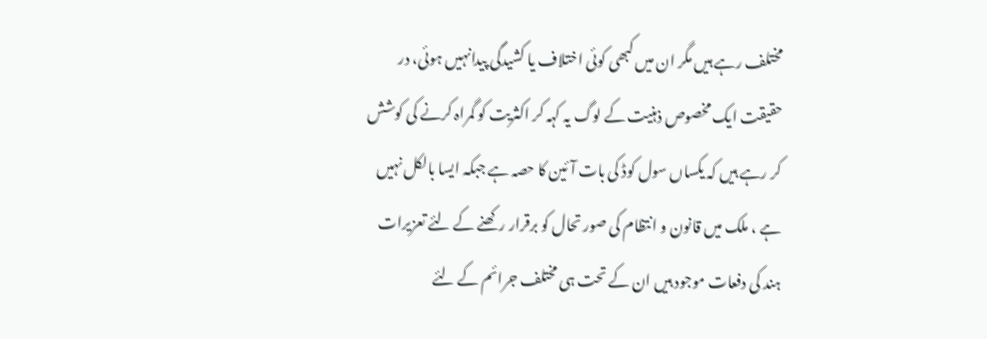مختلف رہے ہیں مگر ان میں کبھی کوئی اختلاف یا کشیدگی پیدانہیں ہوئی، در حقیقت ایک مخصوص ذہنیت کے لوگ یہ کہہ کر اکثریت کو گمراہ کرنے کی کوشش کر رہے ہیں کہ یکساں سول کوڈ کی بات آئین کا حصہ ہے جبکہ ایسا بالکل نہیں ہے ، ملک میں قانون و انتظام کی صور تحال کو برقرار رکھنے کے لئے تعزیرات ہند کی دفعات موجود ہیں ان کے تحت ہی مختلف جرائم کے لئے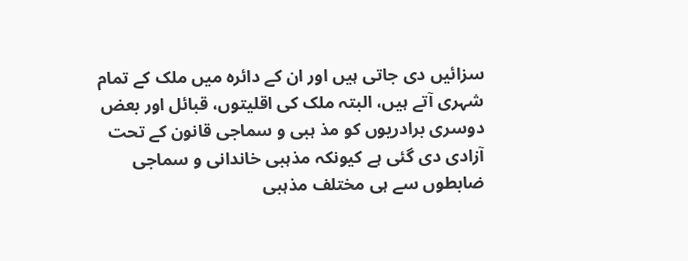سزائیں دی جاتی ہیں اور ان کے دائرہ میں ملک کے تمام شہری آتے ہیں، البتہ ملک کی اقلیتوں، قبائل اور بعض دوسری برادریوں کو مذ ہبی و سماجی قانون کے تحت آزادی دی گئی ہے کیونکہ مذہبی خاندانی و سماجی ضابطوں سے ہی مختلف مذہبی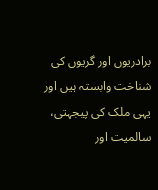برادریوں اور گریوں کی شناخت وابستہ ہیں اور یہی ملک کی پیجہتی، سالمیت اور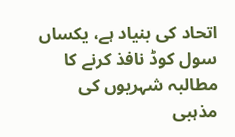اتحاد کی بنیاد ہے، یکساں سول کوڈ نافذ کرنے کا مطالبہ شہریوں کی مذہبی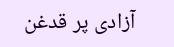آزادی پر قدغن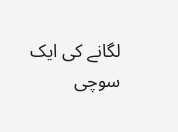لگانے کی ایک سوچی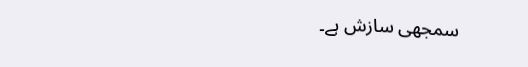سمجھی سازش ہے۔